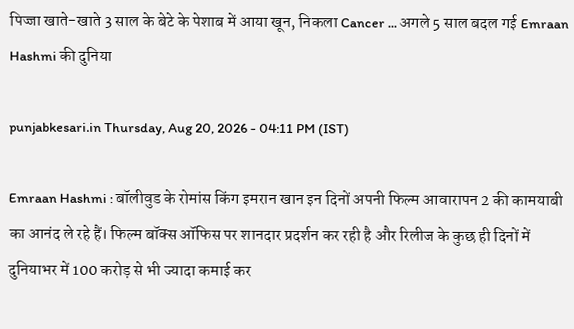पिज्जा खाते-खाते 3 साल के बेटे के पेशाब में आया खून, निकला Cancer ... अगले 5 साल बदल गई Emraan Hashmi की दुनिया

punjabkesari.in Thursday, Aug 20, 2026 - 04:11 PM (IST)

Emraan Hashmi : बॉलीवुड के रोमांस किंग इमरान खान इन दिनों अपनी फिल्म आवारापन 2 की कामयाबी का आनंद ले रहे हैं। फिल्म बॉक्स ऑफिस पर शानदार प्रदर्शन कर रही है और रिलीज के कुछ ही दिनों में दुनियाभर में 100 करोड़ से भी ज्यादा कमाई कर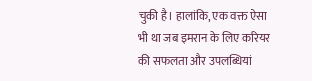चुकी है। हालांकि, एक वक्त ऐसा भी था जब इमरान के लिए करियर की सफलता और उपलब्धियां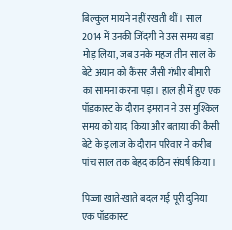बिल्कुल मायने नहीं रखती थीं। साल 2014 में उनकी जिंदगी ने उस समय बड़ा मोड़ लिया, जब उनके महज तीन साल के बेटे अयान को कैंसर जैसी गंभीर बीमारी का सामना करना पड़ा। हाल ही में हुए एक पॉडकास्ट के दौरान इमरान ने उस मुश्किल समय को याद  किया और बताया की कैसी बेटे के इलाज के दौरान परिवार ने करीब पांच साल तक बेहद कठिन संघर्ष किया।

पिज्जा खाते-खाते बदल गई पूरी दुनिया
एक पॉडकास्ट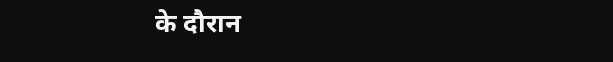के दौरान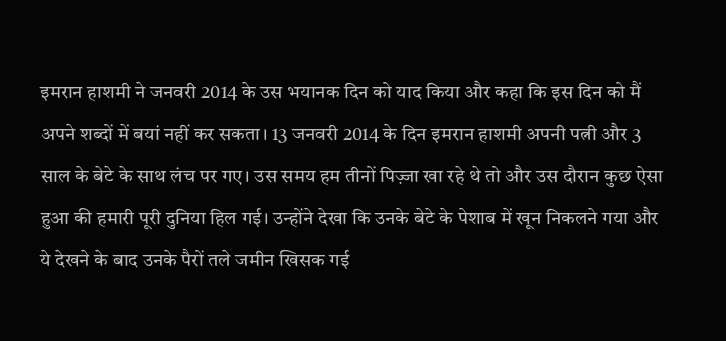इमरान हाशमी ने जनवरी 2014 के उस भयानक दिन को याद किया और कहा कि इस दिन को मैं अपने शब्दों में बयां नहीं कर सकता। 13 जनवरी 2014 के दिन इमरान हाशमी अपनी पत्नी और 3 साल के बेटे के साथ लंच पर गए। उस समय हम तीनों पिज़्जा खा रहे थे तो और उस दौरान कुछ ऐसा हुआ की हमारी पूरी दुनिया हिल गई। उन्होंने देखा कि उनके बेटे के पेशाब में खून निकलने गया और ये देखने के बाद उनके पैरों तले जमीन खिसक गई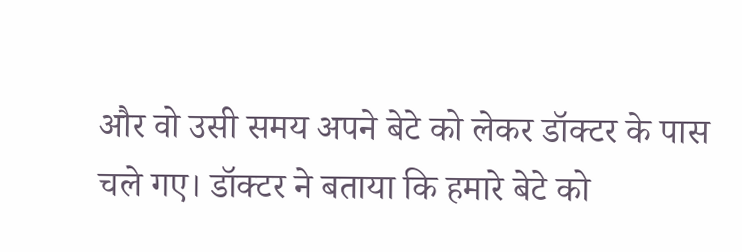और वो उसी समय अपने बेटे को लेकर डॉक्टर के पास चले गए। डॉक्टर ने बताया कि हमारे बेटे को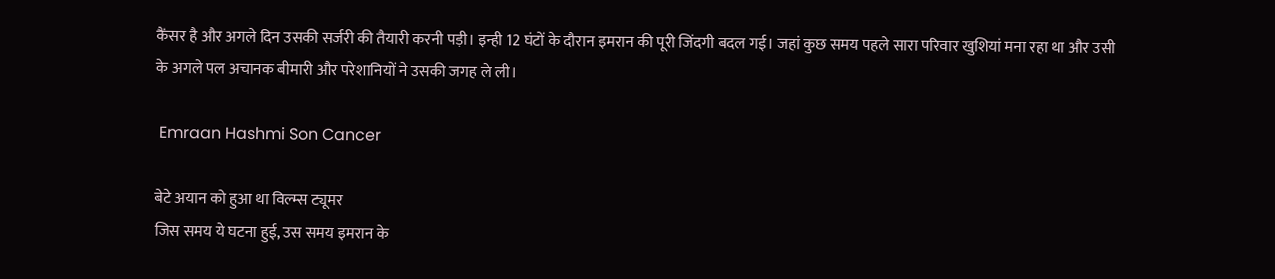कैंसर है और अगले दिन उसकी सर्जरी की तैयारी करनी पड़ी। इन्ही 12 घंटों के दौरान इमरान की पूरी जिंदगी बदल गई। जहां कुछ समय पहले सारा परिवार खुशियां मना रहा था और उसी के अगले पल अचानक बीमारी और परेशानियों ने उसकी जगह ले ली।

 Emraan Hashmi Son Cancer

बेटे अयान को हुआ था विल्म्स ट्यूमर
जिस समय ये घटना हुई, उस समय इमरान के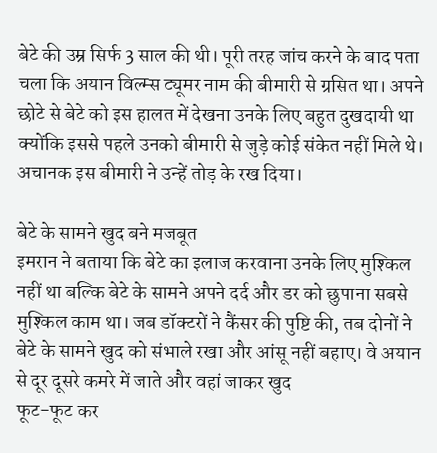बेटे की उम्र सिर्फ 3 साल की थी। पूरी तरह जांच करने के बाद पता चला कि अयान विल्म्स ट्यूमर नाम की बीमारी से ग्रसित था। अपने छोटे से बेटे को इस हालत में देखना उनके लिए बहुत दुखदायी था क्योंकि इससे पहले उनको बीमारी से जुड़े कोई संकेत नहीं मिले थे। अचानक इस बीमारी ने उन्हें तोड़ के रख दिया।

बेटे के सामने खुद बने मजबूत
इमरान ने बताया कि बेटे का इलाज करवाना उनके लिए मुश्किल नहीं था बल्कि बेटे के सामने अपने दर्द और डर को छुपाना सबसे मुश्किल काम था। जब डॉक्टरों ने कैंसर की पुष्टि की, तब दोनों ने बेटे के सामने खुद को संभाले रखा और आंसू नहीं बहाए। वे अयान से दूर दूसरे कमरे में जाते और वहां जाकर खुद
फूट-फूट कर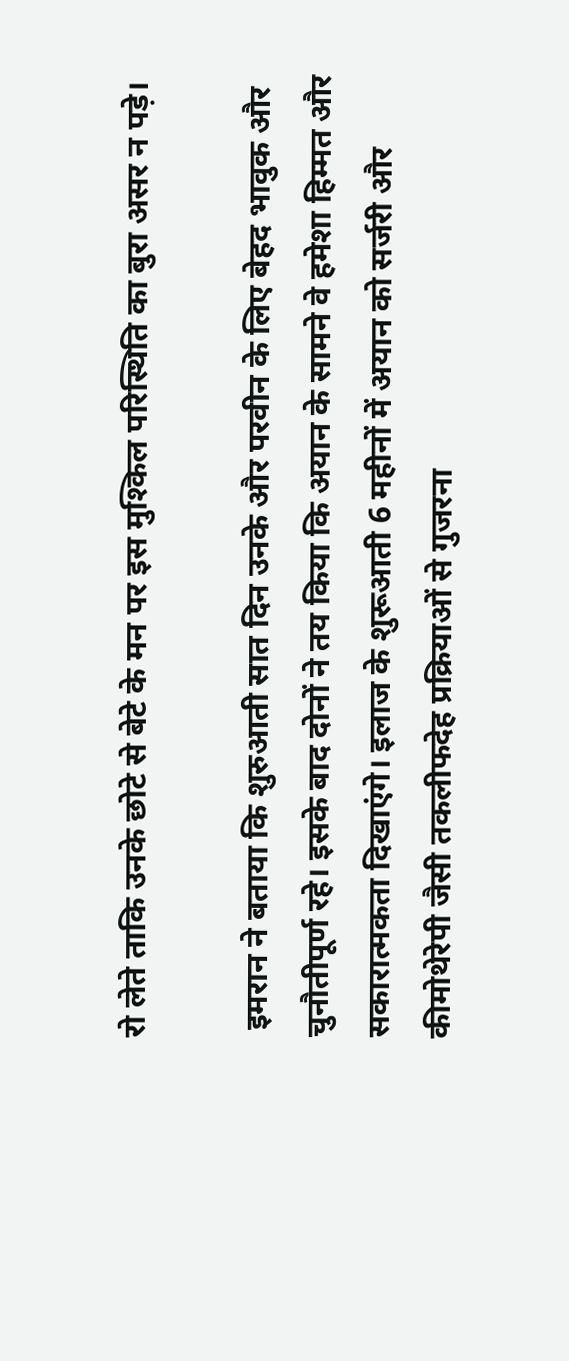रो लेते ताकि उनके छोटे से बेटे के मन पर इस मुश्किल परिस्थिति का बुरा असर न पड़े।

 इमरान ने बताया कि शुरुआती सात दिन उनके और परवीन के लिए बेहद भावुक और चुनौतीपूर्ण रहे। इसके बाद दोनों ने तय किया कि अयान के सामने वे हमेशा हिम्मत और सकारात्मकता दिखाएंगे। इलाज के शुरूआती 6 महीनों में अयान को सर्जरी और  कीमोथेरेपी जैसी तकलीफदेह प्रक्रियाओं से गुजरना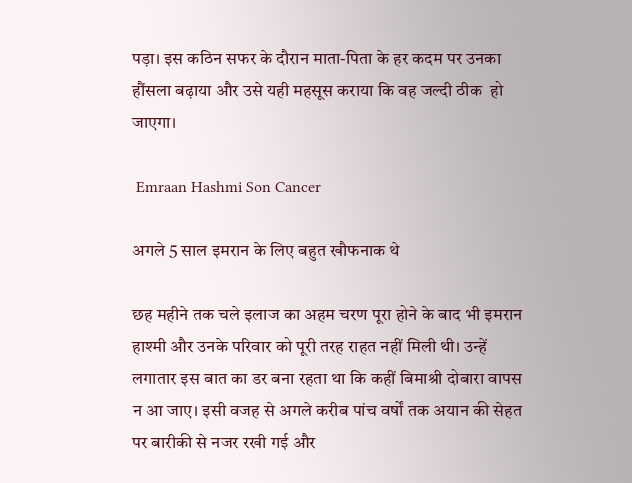पड़ा। इस कठिन सफर के दौरान माता-पिता के हर कदम पर उनका हौंसला बढ़ाया और उसे यही महसूस कराया कि वह जल्दी ठीक  हो जाएगा।

 Emraan Hashmi Son Cancer

अगले 5 साल इमरान के लिए बहुत खौफनाक थे

छह महीने तक चले इलाज का अहम चरण पूरा होने के बाद भी इमरान हाश्मी और उनके परिवार को पूरी तरह राहत नहीं मिली थी। उन्हें लगातार इस बात का डर बना रहता था कि कहीं बिमाश्री दोबारा वापस न आ जाए। इसी वजह से अगले करीब पांच वर्षों तक अयान की सेहत पर बारीकी से नजर रखी गई और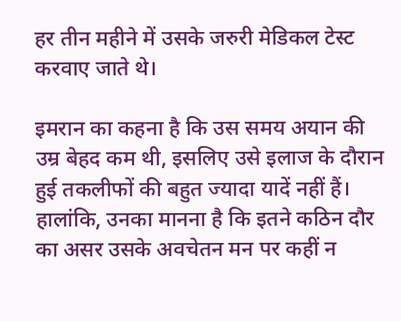हर तीन महीने में उसके जरुरी मेडिकल टेस्ट करवाए जाते थे।

इमरान का कहना है कि उस समय अयान की उम्र बेहद कम थी, इसलिए उसे इलाज के दौरान हुई तकलीफों की बहुत ज्यादा यादें नहीं हैं। हालांकि, उनका मानना है कि इतने कठिन दौर का असर उसके अवचेतन मन पर कहीं न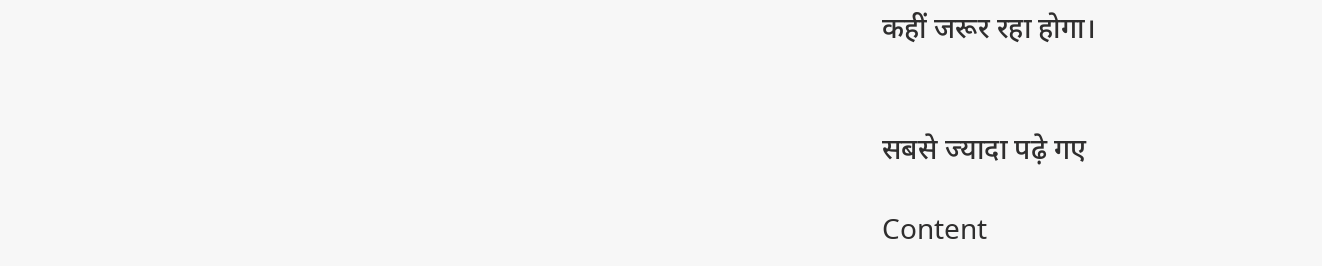कहीं जरूर रहा होगा।


सबसे ज्यादा पढ़े गए

Content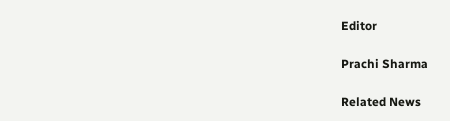Editor

Prachi Sharma

Related News